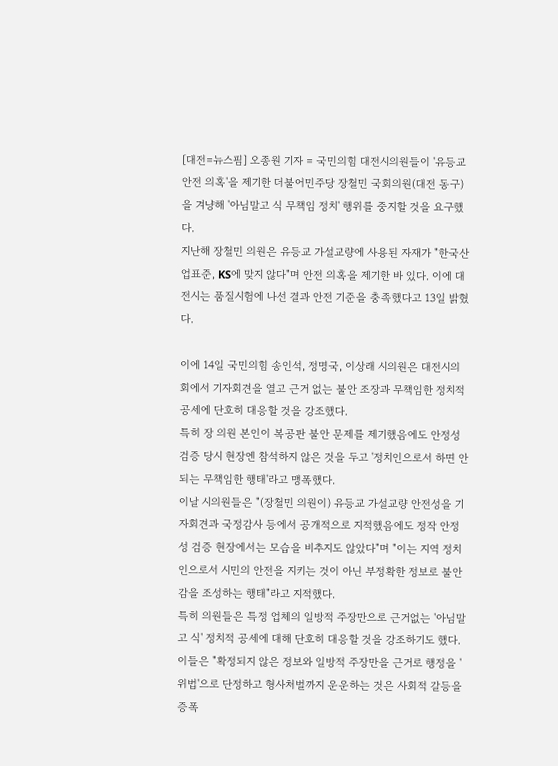[대전=뉴스핌] 오종원 기자 = 국민의힘 대전시의원들이 '유등교 안전 의혹'을 제기한 더불어민주당 장철민 국회의원(대전 동구)을 겨냥해 '아님말고 식 무책임 정치' 행위를 중지할 것을 요구했다.
지난해 장철민 의원은 유등교 가설교량에 사용된 자재가 "한국산업표준, KS에 맞지 않다"며 안전 의혹을 제기한 바 있다. 이에 대전시는 품질시험에 나선 결과 안전 기준을 충족했다고 13일 밝혔다.

이에 14일 국민의힘 송인석, 정명국, 이상래 시의원은 대전시의회에서 기자회견을 열고 근거 없는 불안 조장과 무책임한 정치적 공세에 단호히 대응할 것을 강조했다.
특히 장 의원 본인이 복공판 불안 문제를 제기했음에도 안정성 검증 당시 현장엔 참석하지 않은 것을 두고 '정치인으로서 하면 안되는 무책임한 행태'라고 맹폭했다.
이날 시의원들은 "(장철민 의원이) 유등교 가설교량 안전성을 기자회견과 국정감사 등에서 공개적으로 지적했음에도 정작 안정성 검증 현장에서는 모습을 비추지도 않았다"며 "이는 지역 정치인으로서 시민의 안전을 지키는 것이 아닌 부정확한 정보로 불안감을 조성하는 행태"라고 지적했다.
특히 의원들은 특정 업체의 일방적 주장만으로 근거없는 '아님말고 식' 정치적 공세에 대해 단호히 대응할 것을 강조하기도 했다.
이들은 "확정되지 않은 정보와 일방적 주장만을 근거로 행정을 '위법'으로 단정하고 형사처벌까지 운운하는 것은 사회적 갈등을 증폭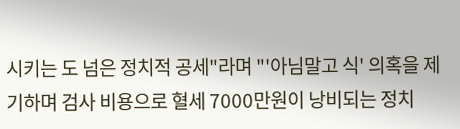시키는 도 넘은 정치적 공세"라며 "'아님말고 식' 의혹을 제기하며 검사 비용으로 혈세 7000만원이 낭비되는 정치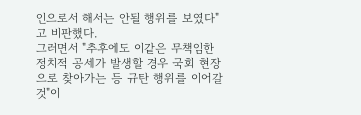인으로서 해서는 안될 행위를 보였다"고 비판했다.
그러면서 "추후에도 이같은 무책임한 정치적 공세가 발생할 경우 국회 현장으로 찾아가는 등 규탄 행위를 이어갈 것"이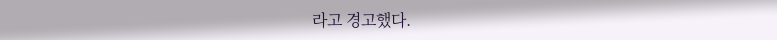라고 경고했다.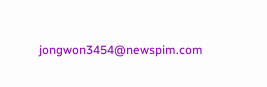jongwon3454@newspim.com